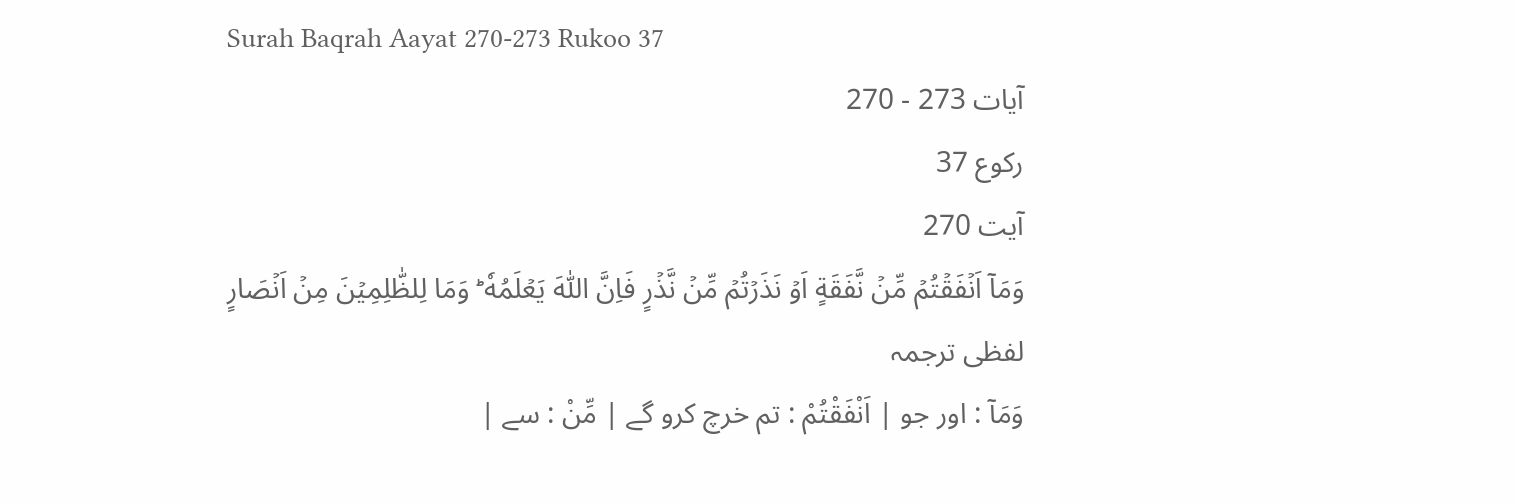Surah Baqrah Aayat 270-273 Rukoo 37
آیات 273 - 270
رکوع 37
آیت 270
وَمَاۤ اَنۡفَقۡتُمۡ مِّنۡ نَّفَقَةٍ اَوۡ نَذَرۡتُمۡ مِّنۡ نَّذۡرٍ فَاِنَّ اللّٰهَ يَعۡلَمُهٗ ؕ وَمَا لِلظّٰلِمِيۡنَ مِنۡ اَنۡصَارٍ
لفظی ترجمہ
وَمَآ : اور جو | اَنْفَقْتُمْ : تم خرچ کرو گے | مِّنْ : سے |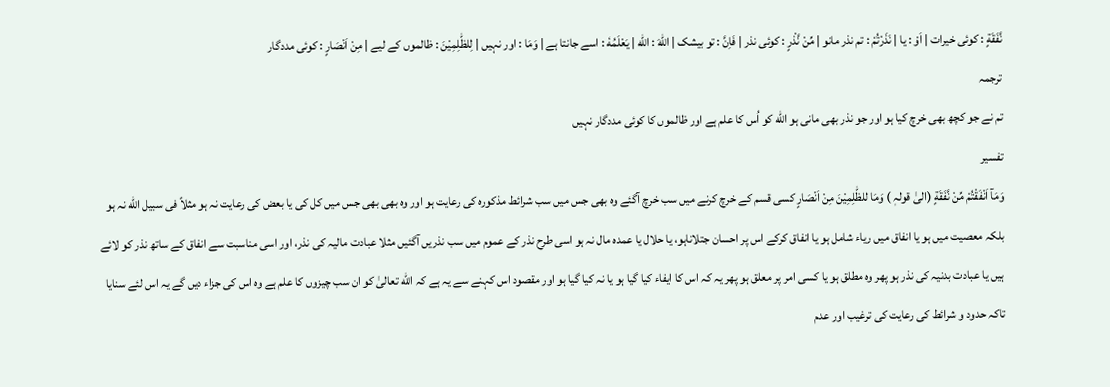نَّفَقَةٍ : کوئی خیرات | اَوْ : یا | نَذَرْتُمْ : تم نذر مانو | مِّنْ نَّذْرٍ : کوئی نذر | فَاِنَّ : تو بیشک | اللّٰهَ : اللّه | يَعْلَمُهٗ : اسے جانتا ہے | وَمَا : اور نہیں | لِلظّٰلِمِيْنَ : ظالموں کے لیے | مِنْ اَنْصَارٍ : کوئی مددگار
ترجمہ
تم نے جو کچھ بھی خرچ کیا ہو اور جو نذر بھی مانی ہو اللّه کو اُس کا علم ہے اور ظالموں کا کوئی مددگار نہیں
تفسیر
وَمَآ اَنْفَقْتُمْ مِّنْ نَّفَقَةٍ (الیٰ قولہٖ ) وَمَا للظّٰلِمِيْنَ مِنْ اَنْصَارٍ کسی قسم کے خرچ کرنے میں سب خرچ آگئے وہ بھی جس میں سب شرائط مذکورہ کی رعایت ہو اور وہ بھی بھی جس میں کل کی یا بعض کی رعایت نہ ہو مثلاً فی سبیل اللّه نہ ہو بلکہ معصیت میں ہو یا انفاق میں ریاء شامل ہو یا انفاق کرکے اس پر احسان جتلاناہو، یا حلال یا عمدہ مال نہ ہو اسی طرح نذر کے عموم میں سب نذریں آگئیں مثلا عبادت مالیہ کی نذر، اور اسی مناسبت سے انفاق کے ساتھ نذر کو لائے ہیں یا عبادت بدنیہ کی نذر ہو پھر وہ مطلق ہو یا کسی امر پر معلق ہو پھر یہ کہ اس کا ایفاء کیا گیا ہو یا نہ کیا گیا ہو اور مقصود اس کہنے سے یہ ہے کہ اللّه تعالیٰ کو ان سب چیزوں کا علم ہے وہ اس کی جزاء دیں گے یہ اس لئے سنایا تاکہ حدود و شرائط کی رعایت کی ترغیب اور عدم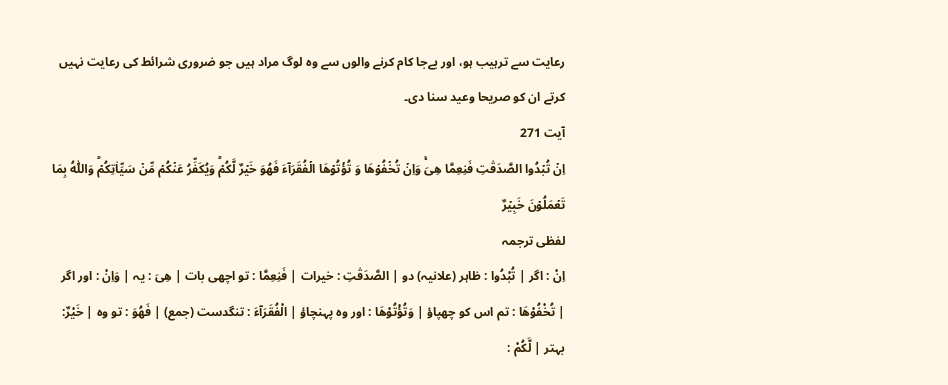رعایت سے ترہیب ہو، اور بےجا کام کرنے والوں سے وہ لوگ مراد ہیں جو ضروری شرائط کی رعایت نہیں کرتے ان کو صریحا وعید سنا دی۔
آیت 271
اِنۡ تُبۡدُوا الصَّدَقٰتِ فَنِعِمَّا هِىَۚ وَاِنۡ تُخۡفُوۡهَا وَ تُؤۡتُوۡهَا الۡفُقَرَآءَ فَهُوَ خَيۡرٌ لَّكُمۡؕ وَيُكَفِّرُ عَنۡكُمۡ مِّنۡ سَيِّاٰتِكُمۡؕ وَاللّٰهُ بِمَا تَعۡمَلُوۡنَ خَبِيۡرٌ
لفظی ترجمہ
اِنْ : اگر | تُبْدُوا : ظاہر (علانیہ) دو | الصَّدَقٰتِ : خیرات | فَنِعِمَّا : تو اچھی بات | هِىَ : یہ | وَاِنْ : اور اگر | تُخْفُوْھَا : تم اس کو چھپاؤ | وَتُؤْتُوْھَا : اور وہ پہنچاؤ | الْفُقَرَآءَ : تنگدست (جمع) | فَھُوَ : تو وہ | خَيْرٌ: بہتر | لَّكُمْ :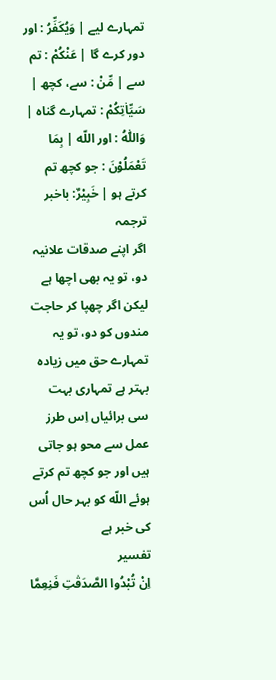تمہارے لیے | وَيُكَفِّرُ : اور دور کرے گا | عَنْكُمْ : تم سے | مِّنْ : سے، کچھ | سَيِّاٰتِكُمْ : تمہارے گناہ | وَاللّٰهُ : اور اللّه | بِمَا تَعْمَلُوْنَ : جو کچھ تم کرتے ہو | خَبِيْرٌ: باخبر
ترجمہ
اگر اپنے صدقات علانیہ دو، تو یہ بھی اچھا ہے لیکن اگر چھپا کر حاجت مندوں کو دو، تو یہ تمہارے حق میں زیادہ بہتر ہے تمہاری بہت سی برائیاں اِس طرز عمل سے محو ہو جاتی ہیں اور جو کچھ تم کرتے ہوئے اللّه کو بہر حال اُس کی خبر ہے
تفسیر
اِنْ تُبْدُوا الصَّدَقٰتِ فَنِعِمَّا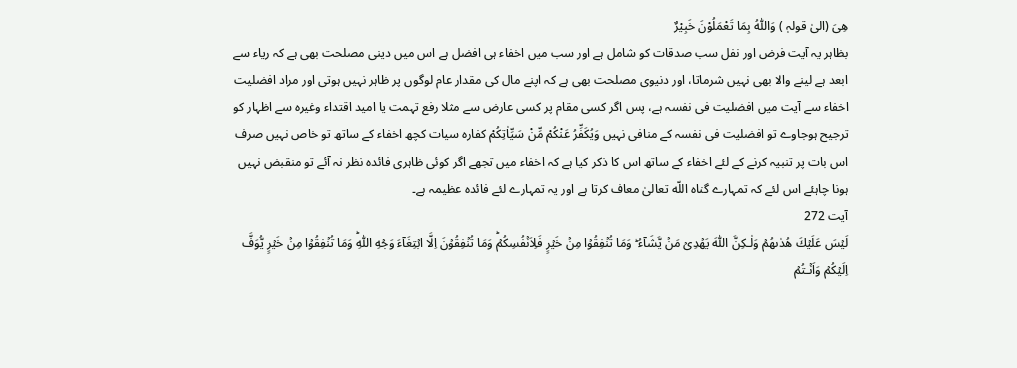هِىَ (الیٰ قولہٖ ) وَاللّٰهُ بِمَا تَعْمَلُوْنَ خَبِيْرٌ
بظاہر یہ آیت فرض اور نفل سب صدقات کو شامل ہے اور سب میں اخفاء ہی افضل ہے اس میں دینی مصلحت بھی ہے کہ ریاء سے ابعد ہے لینے والا بھی نہیں شرماتا، اور دنیوی مصلحت بھی ہے کہ اپنے مال کی مقدار عام لوگوں پر ظاہر نہیں ہوتی اور مراد افضلیت اخفاء سے آیت میں افضلیت فی نفسہ ہے، پس اگر کسی مقام پر کسی عارض سے مثلا رفع تہمت یا امید اقتداء وغیرہ سے اظہار کو ترجیح ہوجاوے تو افضلیت فی نفسہ کے منافی نہیں وَيُكَفِّرُ عَنْكُمْ مِّنْ سَيِّاٰتِكُمْ کفارہ سیات کچھ اخفاء کے ساتھ تو خاص نہیں صرف اس بات پر تنبیہ کرنے کے لئے اخفاء کے ساتھ اس کا ذکر کیا ہے کہ اخفاء میں تجھے اگر کوئی ظاہری فائدہ نظر نہ آئے تو منقبض نہیں ہونا چاہئے اس لئے کہ تمہارے گناہ اللّه تعالیٰ معاف کرتا ہے اور یہ تمہارے لئے فائدہ عظیمہ ہے۔
آیت 272
لَيۡسَ عَلَيۡكَ هُدٰٮهُمۡ وَلٰـكِنَّ اللّٰهَ يَهۡدِىۡ مَنۡ يَّشَآءُ ؕ وَمَا تُنۡفِقُوۡا مِنۡ خَيۡرٍ فَلِاَنۡفُسِكُمۡؕ وَمَا تُنۡفِقُوۡنَ اِلَّا ابۡتِغَآءَ وَجۡهِ اللّٰهِؕ وَمَا تُنۡفِقُوۡا مِنۡ خَيۡرٍ يُّوَفَّ اِلَيۡكُمۡ وَاَنۡـتُمۡ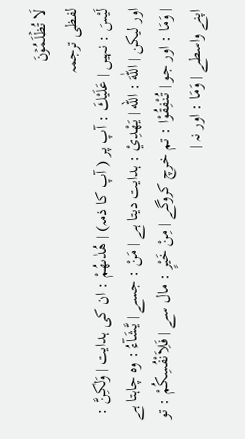لَا تُظۡلَمُوۡنَ
لفظی ترجمہ
لَيْسَ : نہیں | عَلَيْكَ : آپ پر ( آپ کا ذمہ) | ھُدٰىھُمْ : ان کی ہدایت | وَلٰكِنَّ : اور لیکن | اللّٰهَ : اللّه | يَهْدِيْ : ہدایت دیتا ہے | مَنْ : جسے | يَّشَآءُ : وہ چاہتا ہے | وَمَا : اور جو | تُنْفِقُوْا : تم خرچ کروگے | مِنْ خَيْرٍ : مال سے | فَلِاَنْفُسِكُمْ : تو اپنے واسطے | وَمَا : اور نہ |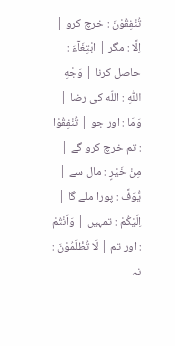تُنْفِقُوْنَ : خرچ کرو | اِلَّا : مگر | ابْتِغَآءَ : حاصل کرنا | وَجْهِ اللّٰهِ : اللّه کی رضا | وَمَا : اور جو | تُنْفِقُوْا : تم خرچ کرو گے | مِنْ خَيْرٍ : مال سے | يُّوَفَّ : پورا ملے گا | اِلَيْكُمْ : تمہیں | وَاَنْتُمْ : اور تم | لَا تُظْلَمُوْنَ : نہ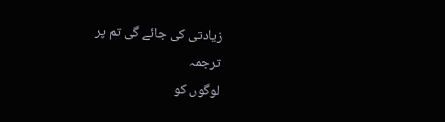زیادتی کی جائے گی تم پر
ترجمہ
لوگوں کو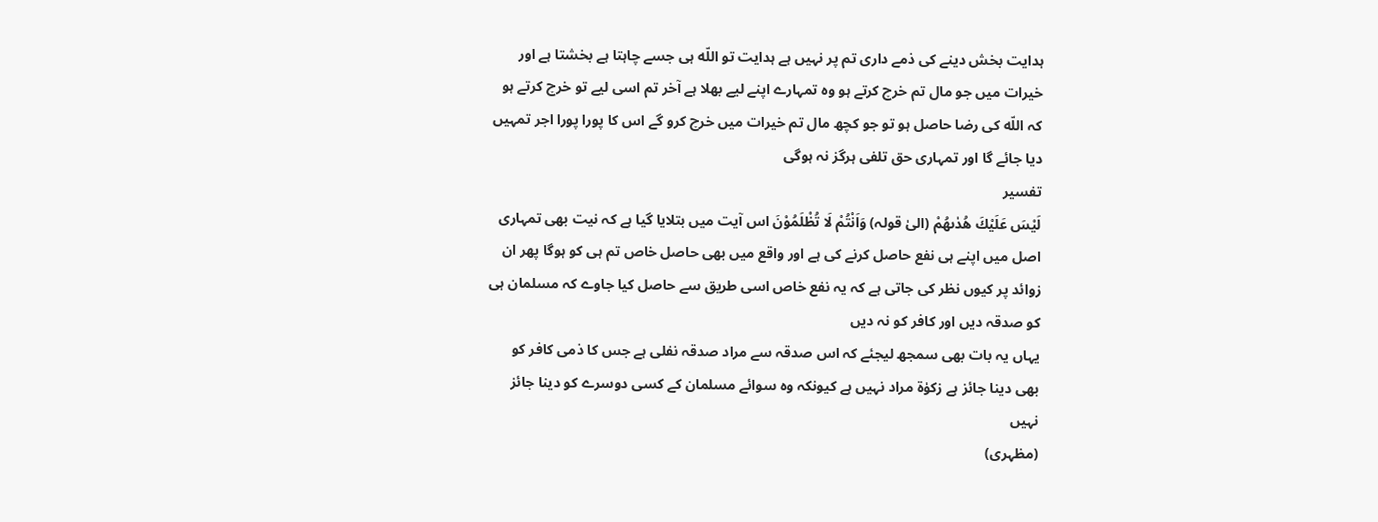ہدایت بخش دینے کی ذمے داری تم پر نہیں ہے ہدایت تو اللّه ہی جسے چاہتا ہے بخشتا ہے اور خیرات میں جو مال تم خرچ کرتے ہو وہ تمہارے اپنے لیے بھلا ہے آخر تم اسی لیے تو خرچ کرتے ہو کہ اللّه کی رضا حاصل ہو تو جو کچھ مال تم خیرات میں خرچ کرو گے اس کا پورا پورا اجر تمہیں دیا جائے گا اور تمہاری حق تلفی ہرگز نہ ہوگی
تفسیر
لَيْسَ عَلَيْكَ ھُدٰىھُمْ (الیٰ قولہ) وَاَنْتُمْ لَا تُظْلَمُوْنَ اس آیت میں بتلایا گیا ہے کہ نیت بھی تمہاری اصل میں اپنے ہی نفع حاصل کرنے کی ہے اور واقع میں بھی حاصل خاص تم ہی کو ہوگا پھر ان زوائد پر کیوں نظر کی جاتی ہے کہ یہ نفع خاص اسی طریق سے حاصل کیا جاوے کہ مسلمان ہی کو صدقہ دیں اور کافر کو نہ دیں
یہاں یہ بات بھی سمجھ لیجئے کہ اس صدقہ سے مراد صدقہ نفلی ہے جس کا ذمی کافر کو بھی دینا جائز ہے زکوٰۃ مراد نہیں ہے کیونکہ وہ سوائے مسلمان کے کسی دوسرے کو دینا جائز نہیں
(مظہری)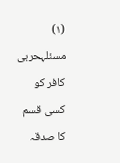(١)
مسئلہحربی کافر کو کسی قسم کا صدقہ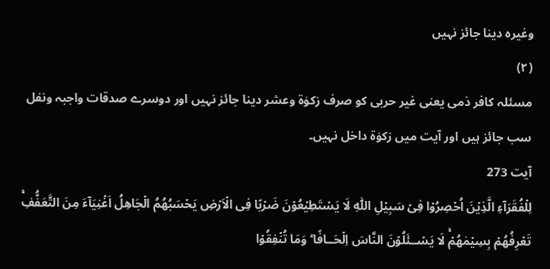وغیرہ دینا جائز نہیں
(٢)
مسئلہ کافر ذمی یعنی غیر حربی کو صرف زکوٰۃ وعشر دینا جائز نہیں اور دوسرے صدقات واجبہ ونفل سب جائز ہیں اور آیت میں زکوٰۃ داخل نہیں۔
آیت 273
لِلۡفُقَرَآءِ الَّذِيۡنَ اُحۡصِرُوۡا فِىۡ سَبِيۡلِ اللّٰهِ لَا يَسۡتَطِيۡعُوۡنَ ضَرۡبًا فِى الۡاَرۡضِ يَحۡسَبُهُمُ الۡجَاهِلُ اَغۡنِيَآءَ مِنَ التَّعَفُّفِۚ تَعۡرِفُهُمۡ بِسِيۡمٰهُمۡۚ لَا يَسۡــئَلُوۡنَ النَّاسَ اِلۡحَــافًا ؕ وَمَا تُنۡفِقُوۡا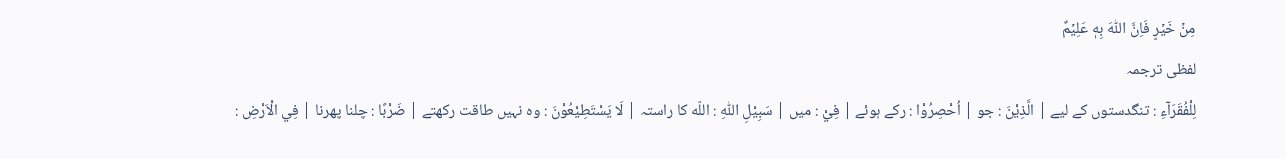مِنۡ خَيۡرٍ فَاِنَّ اللّٰهَ بِهٖ عَلِيۡمٌ
لفظی ترجمہ
لِلْفُقَرَآءِ : تنگدستوں کے لیے | الَّذِيْنَ : جو | اُحْصِرُوْا : رکے ہوئے | فِيْ : میں | سَبِيْلِ اللّٰهِ : اللّه کا راستہ | لَا يَسْتَطِيْعُوْنَ : وہ نہیں طاقت رکھتے | ضَرْبًا : چلنا پھرنا | فِي الْاَرْضِ :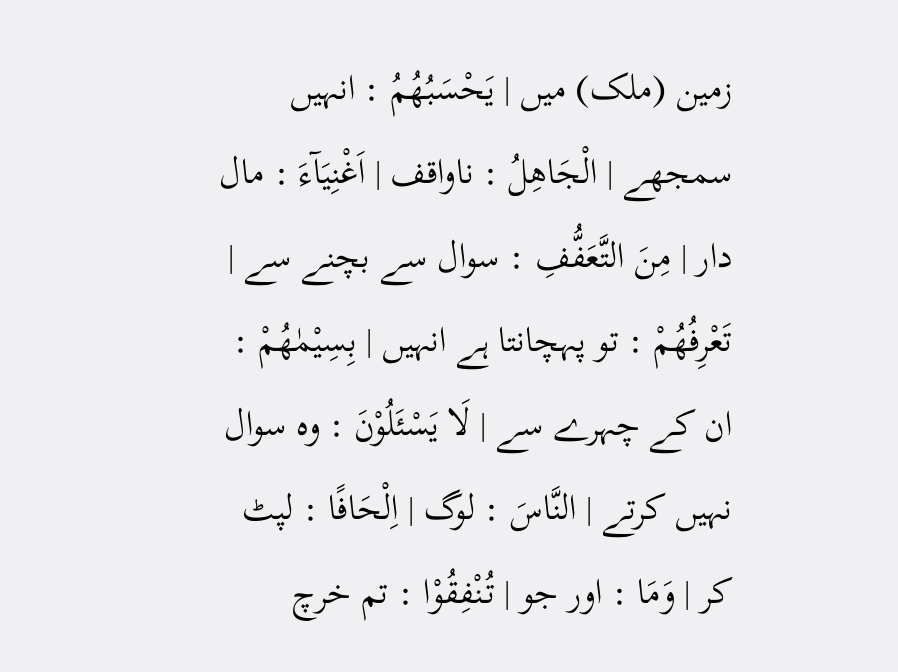زمین (ملک) میں | يَحْسَبُھُمُ : انہیں سمجھے | الْجَاهِلُ : ناواقف | اَغْنِيَآءَ : مال دار | مِنَ التَّعَفُّفِ : سوال سے بچنے سے | تَعْرِفُھُمْ : تو پہچانتا ہے انہیں | بِسِيْمٰھُمْ : ان کے چہرے سے | لَا يَسْئَلُوْنَ : وہ سوال نہیں کرتے | النَّاسَ : لوگ | اِلْحَافًا : لپٹ کر | وَمَا : اور جو | تُنْفِقُوْا : تم خرچ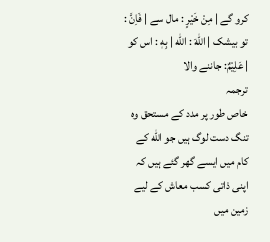کرو گے | مِنْ خَيْرٍ : مال سے | فَاِنَّ : تو بیشک | اللّٰهَ : اللّه | بِهٖ : اس کو | عَلِيْمٌ: جاننے والا
ترجمہ
خاص طور پر مدد کے مستحق وہ تنگ دست لوگ ہیں جو اللّه کے کام میں ایسے گھر گئے ہیں کہ اپنی ذاتی کسب معاش کے لیے زمین میں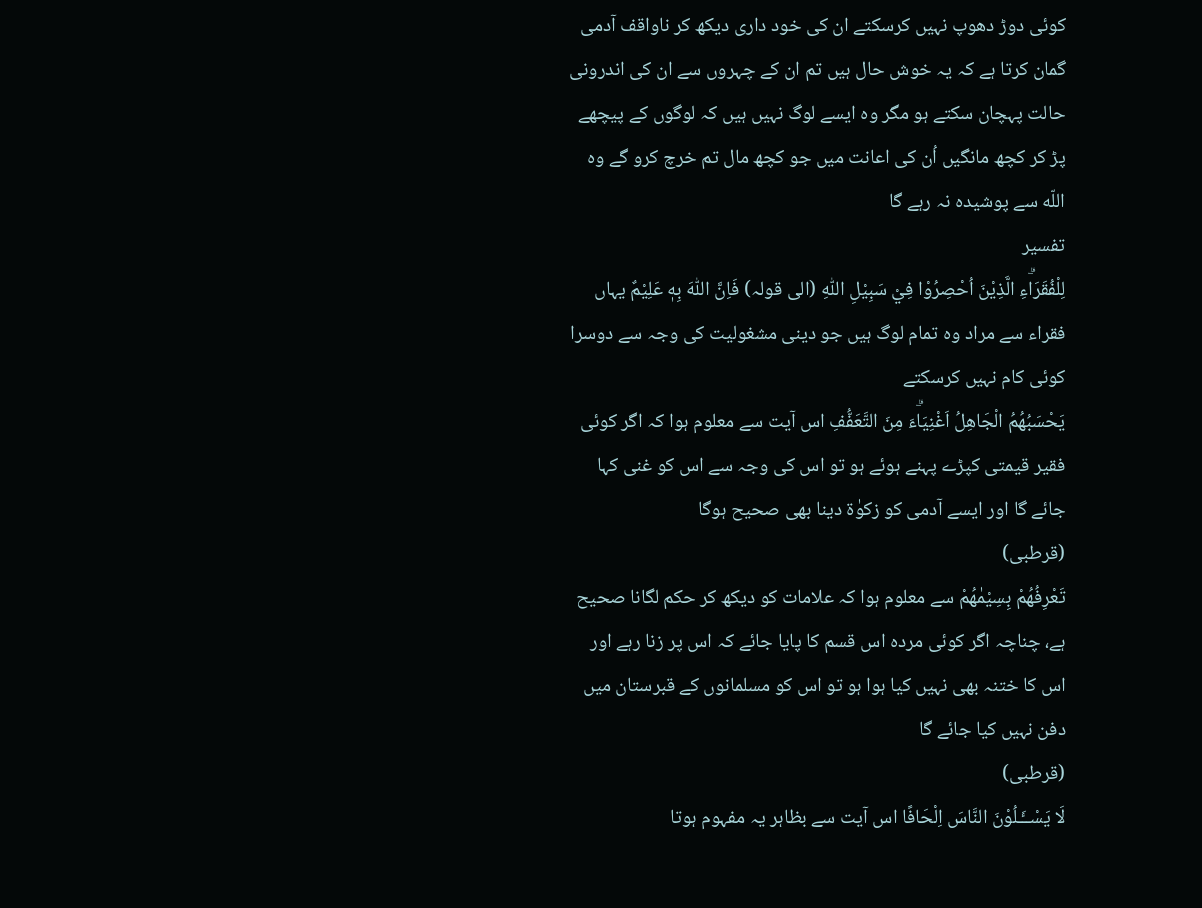کوئی دوڑ دھوپ نہیں کرسکتے ان کی خود داری دیکھ کر ناواقف آدمی گمان کرتا ہے کہ یہ خوش حال ہیں تم ان کے چہروں سے ان کی اندرونی حالت پہچان سکتے ہو مگر وہ ایسے لوگ نہیں ہیں کہ لوگوں کے پیچھے پڑ کر کچھ مانگیں اُن کی اعانت میں جو کچھ مال تم خرچ کرو گے وہ اللّه سے پوشیدہ نہ رہے گا
تفسیر
لِلْفُقَرَاۗءِ الَّذِيْنَ اُحْصِرُوْا فِيْ سَبِيْلِ اللّٰهِ (الی قولہ) فَاِنَّ اللّٰهَ بِهٖ عَلِيْمٌ یہاں فقراء سے مراد وہ تمام لوگ ہیں جو دینی مشغولیت کی وجہ سے دوسرا کوئی کام نہیں کرسکتے
يَحْسَبُھُمُ الْجَاهِلُ اَغْنِيَاۗءَ مِنَ التَّعَفُّفِ اس آیت سے معلوم ہوا کہ اگر کوئی فقیر قیمتی کپڑے پہنے ہوئے ہو تو اس کی وجہ سے اس کو غنی کہا جائے گا اور ایسے آدمی کو زکوٰۃ دینا بھی صحیح ہوگا
(قرطبی)
تَعْرِفُھُمْ بِسِيْمٰھُمْ سے معلوم ہوا کہ علامات کو دیکھ کر حکم لگانا صحیح ہے، چناچہ اگر کوئی مردہ اس قسم کا پایا جائے کہ اس پر زنا رہے اور اس کا ختنہ بھی نہیں کیا ہوا ہو تو اس کو مسلمانوں کے قبرستان میں دفن نہیں کیا جائے گا
(قرطبی)
لَا يَسْــَٔـلُوْنَ النَّاسَ اِلْحَافًا اس آیت سے بظاہر یہ مفہوم ہوتا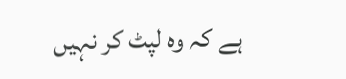ہے کہ وہ لپٹ کر نہیں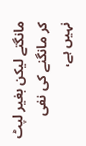مانگتے لیکن بغیر لپٹ کر مانگنے کی نفی نہیں ہے،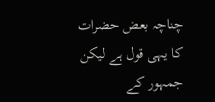چناچہ بعض حضرات کا یہی قول ہے لیکن جمہور کے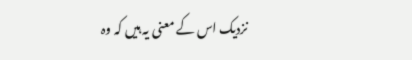نزدیک اس کے معنی یہ ہیں کہ وہ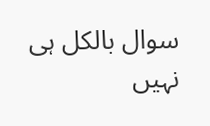سوال بالکل ہی نہیں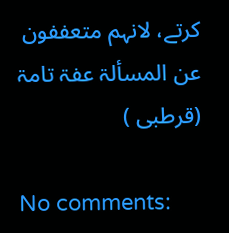کرتے، لانہم متعففون عن المسألۃ عفۃ تامۃ
(قرطبی )

No comments: